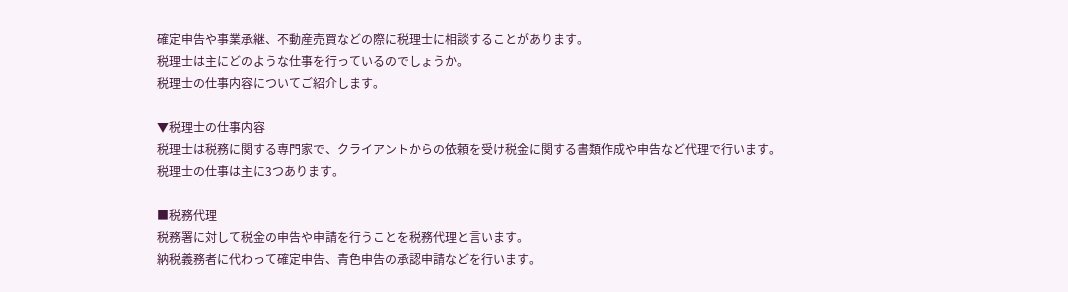確定申告や事業承継、不動産売買などの際に税理士に相談することがあります。
税理士は主にどのような仕事を行っているのでしょうか。
税理士の仕事内容についてご紹介します。

▼税理士の仕事内容
税理士は税務に関する専門家で、クライアントからの依頼を受け税金に関する書類作成や申告など代理で行います。
税理士の仕事は主に3つあります。

■税務代理
税務署に対して税金の申告や申請を行うことを税務代理と言います。
納税義務者に代わって確定申告、青色申告の承認申請などを行います。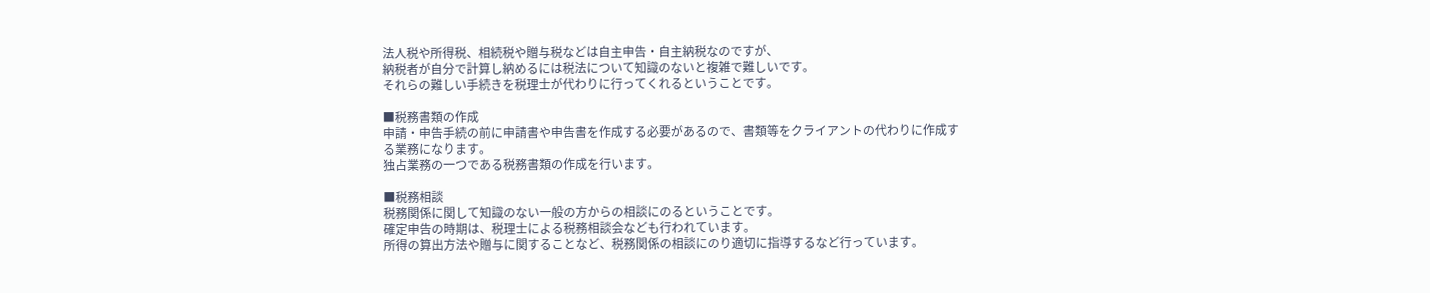法人税や所得税、相続税や贈与税などは自主申告・自主納税なのですが、
納税者が自分で計算し納めるには税法について知識のないと複雑で難しいです。
それらの難しい手続きを税理士が代わりに行ってくれるということです。

■税務書類の作成
申請・申告手続の前に申請書や申告書を作成する必要があるので、書類等をクライアントの代わりに作成する業務になります。
独占業務の一つである税務書類の作成を行います。

■税務相談
税務関係に関して知識のない一般の方からの相談にのるということです。
確定申告の時期は、税理士による税務相談会なども行われています。
所得の算出方法や贈与に関することなど、税務関係の相談にのり適切に指導するなど行っています。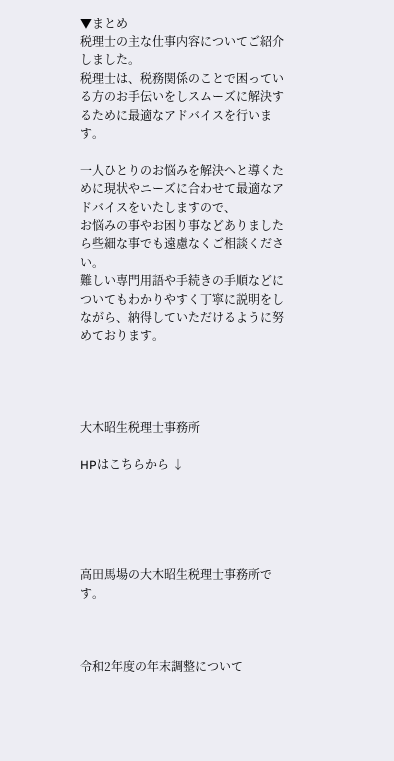▼まとめ
税理士の主な仕事内容についてご紹介しました。
税理士は、税務関係のことで困っている方のお手伝いをしスムーズに解決するために最適なアドバイスを行います。

一人ひとりのお悩みを解決へと導くために現状やニーズに合わせて最適なアドバイスをいたしますので、
お悩みの事やお困り事などありましたら些細な事でも遠慮なくご相談ください。
難しい専門用語や手続きの手順などについてもわかりやすく丁寧に説明をしながら、納得していただけるように努めております。




大木昭生税理士事務所

HPはこちらから ↓





高田馬場の大木昭生税理士事務所です。



令和2年度の年末調整について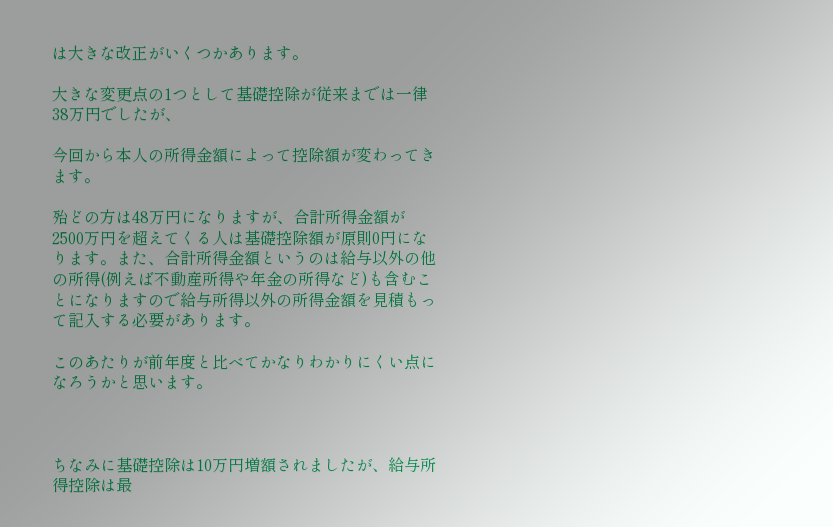は大きな改正がいくつかあります。

大きな変更点の1つとして基礎控除が従来までは一律38万円でしたが、

今回から本人の所得金額によって控除額が変わってきます。

殆どの方は48万円になりますが、合計所得金額が2500万円を超えてくる人は基礎控除額が原則0円になります。また、合計所得金額というのは給与以外の他の所得(例えば不動産所得や年金の所得など)も含むことになりますので給与所得以外の所得金額を見積もって記入する必要があります。

このあたりが前年度と比べてかなりわかりにくい点になろうかと思います。



ちなみに基礎控除は10万円増額されましたが、給与所得控除は最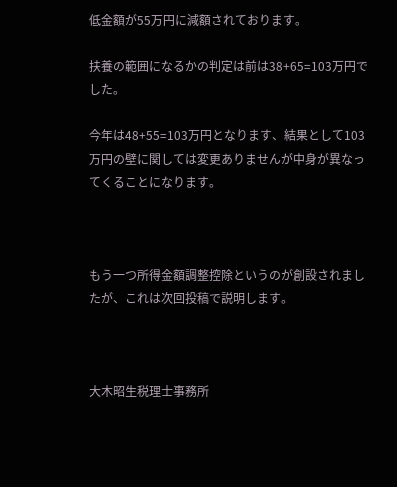低金額が55万円に減額されております。

扶養の範囲になるかの判定は前は38+65=103万円でした。

今年は48+55=103万円となります、結果として103万円の壁に関しては変更ありませんが中身が異なってくることになります。



もう一つ所得金額調整控除というのが創設されましたが、これは次回投稿で説明します。



大木昭生税理士事務所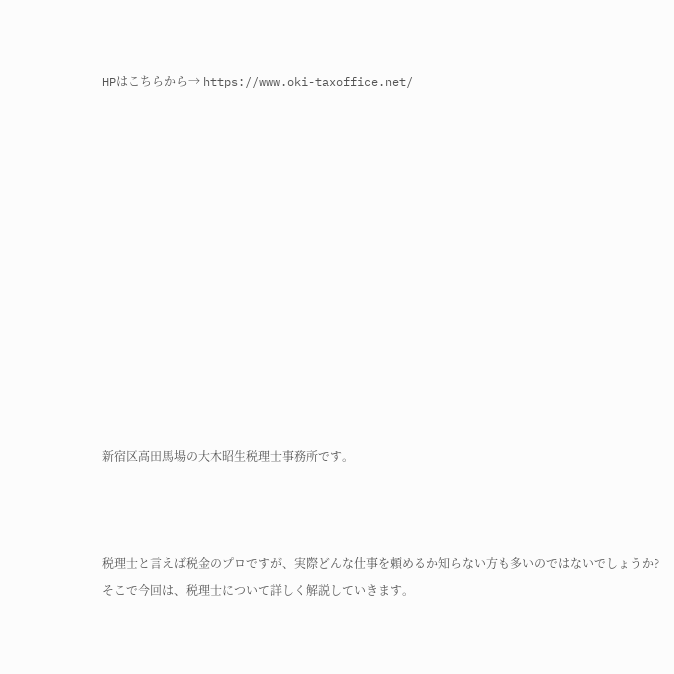HPはこちらから→ https://www.oki-taxoffice.net/













新宿区高田馬場の大木昭生税理士事務所です。



税理士と言えば税金のプロですが、実際どんな仕事を頼めるか知らない方も多いのではないでしょうか?
そこで今回は、税理士について詳しく解説していきます。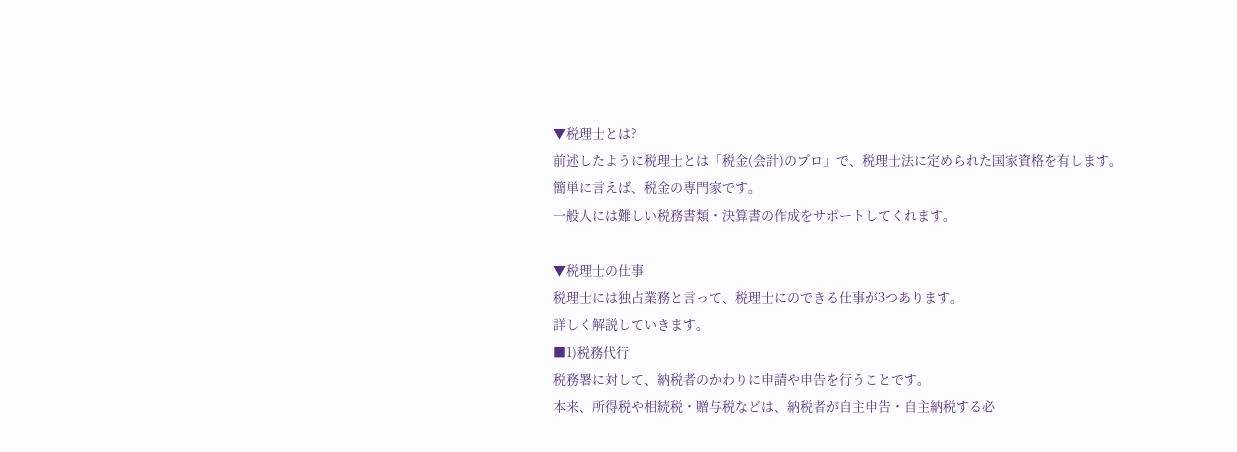▼税理士とは?
前述したように税理士とは「税金(会計)のプロ」で、税理士法に定められた国家資格を有します。
簡単に言えば、税金の専門家です。
一般人には難しい税務書類・決算書の作成をサポートしてくれます。

▼税理士の仕事
税理士には独占業務と言って、税理士にのできる仕事が3つあります。
詳しく解説していきます。
■1)税務代行
税務署に対して、納税者のかわりに申請や申告を行うことです。
本来、所得税や相続税・贈与税などは、納税者が自主申告・自主納税する必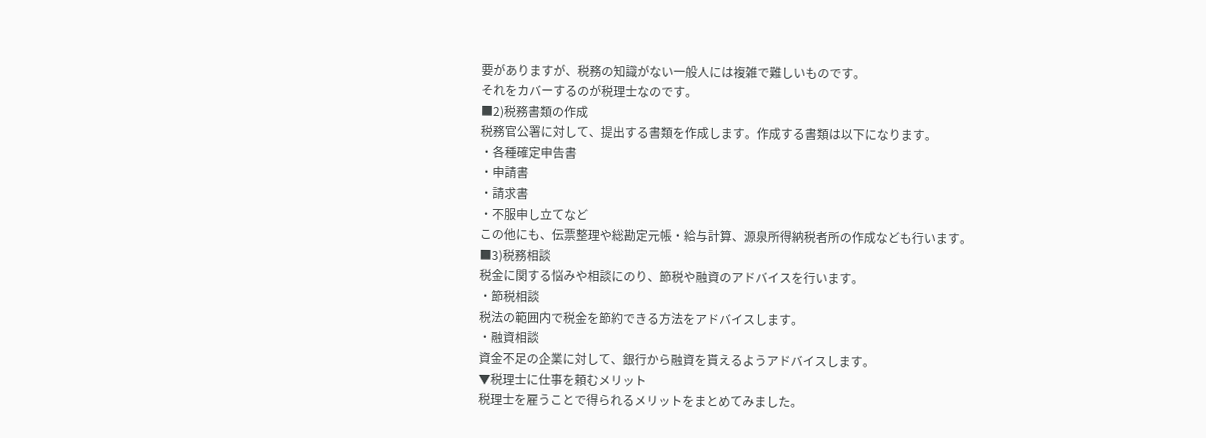要がありますが、税務の知識がない一般人には複雑で難しいものです。
それをカバーするのが税理士なのです。
■2)税務書類の作成
税務官公署に対して、提出する書類を作成します。作成する書類は以下になります。
・各種確定申告書
・申請書
・請求書
・不服申し立てなど
この他にも、伝票整理や総勘定元帳・給与計算、源泉所得納税者所の作成なども行います。
■3)税務相談
税金に関する悩みや相談にのり、節税や融資のアドバイスを行います。
・節税相談
税法の範囲内で税金を節約できる方法をアドバイスします。
・融資相談
資金不足の企業に対して、銀行から融資を貰えるようアドバイスします。
▼税理士に仕事を頼むメリット
税理士を雇うことで得られるメリットをまとめてみました。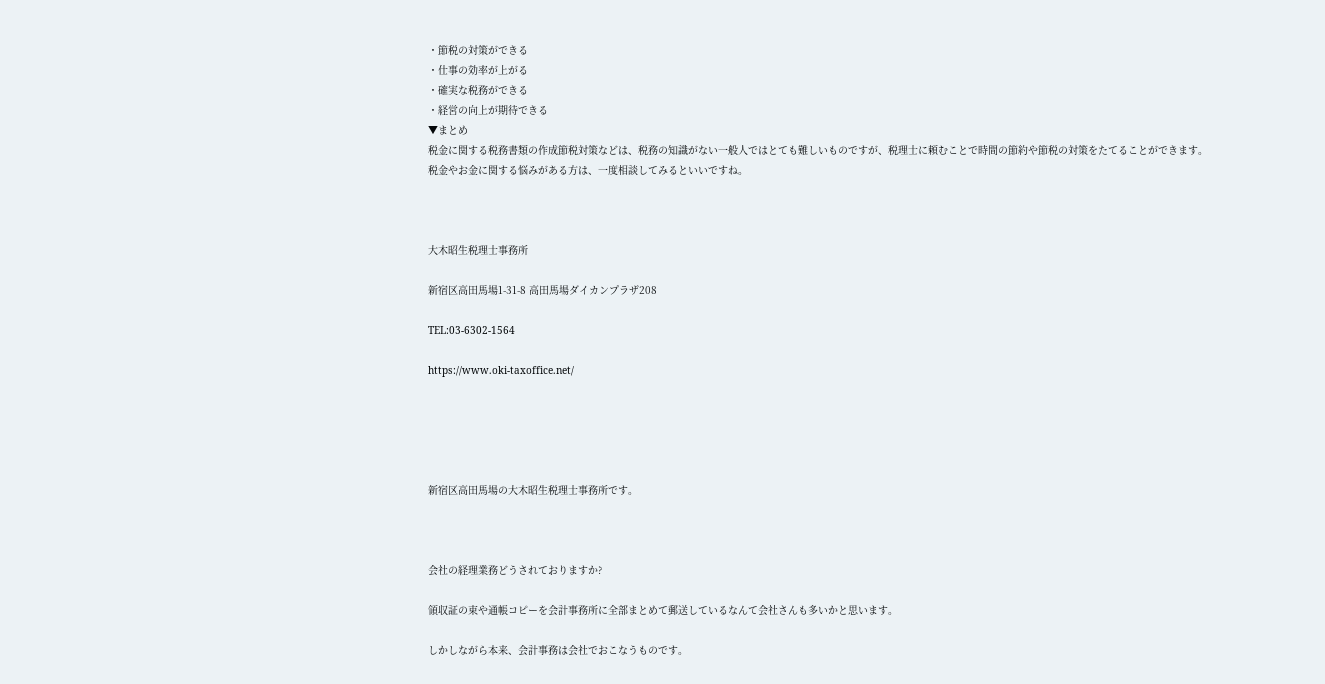・節税の対策ができる
・仕事の効率が上がる
・確実な税務ができる
・経営の向上が期待できる
▼まとめ
税金に関する税務書類の作成節税対策などは、税務の知識がない一般人ではとても難しいものですが、税理士に頼むことで時間の節約や節税の対策をたてることができます。
税金やお金に関する悩みがある方は、一度相談してみるといいですね。



大木昭生税理士事務所

新宿区高田馬場1-31-8 高田馬場ダイカンプラザ208

TEL:03-6302-1564

https://www.oki-taxoffice.net/





新宿区高田馬場の大木昭生税理士事務所です。



会社の経理業務どうされておりますか?

領収証の束や通帳コピーを会計事務所に全部まとめて郵送しているなんて会社さんも多いかと思います。

しかしながら本来、会計事務は会社でおこなうものです。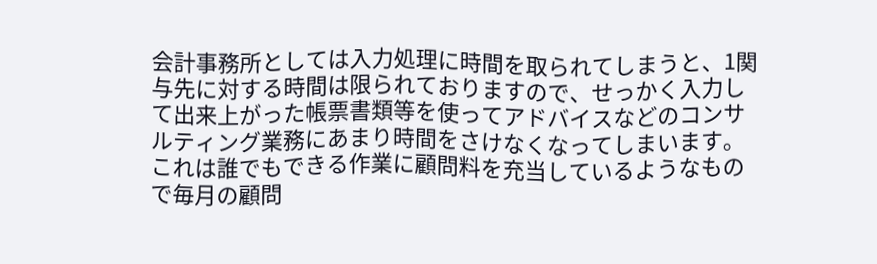会計事務所としては入力処理に時間を取られてしまうと、1関与先に対する時間は限られておりますので、せっかく入力して出来上がった帳票書類等を使ってアドバイスなどのコンサルティング業務にあまり時間をさけなくなってしまいます。これは誰でもできる作業に顧問料を充当しているようなもので毎月の顧問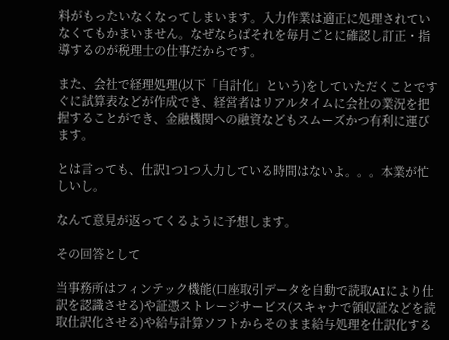料がもったいなくなってしまいます。入力作業は適正に処理されていなくてもかまいません。なぜならばそれを毎月ごとに確認し訂正・指導するのが税理士の仕事だからです。

また、会社で経理処理(以下「自計化」という)をしていただくことですぐに試算表などが作成でき、経営者はリアルタイムに会社の業況を把握することができ、金融機関への融資などもスムーズかつ有利に運びます。

とは言っても、仕訳1つ1つ入力している時間はないよ。。。本業が忙しいし。

なんて意見が返ってくるように予想します。

その回答として

当事務所はフィンテック機能(口座取引データを自動で読取AIにより仕訳を認識させる)や証憑ストレージサービス(スキャナで領収証などを読取仕訳化させる)や給与計算ソフトからそのまま給与処理を仕訳化する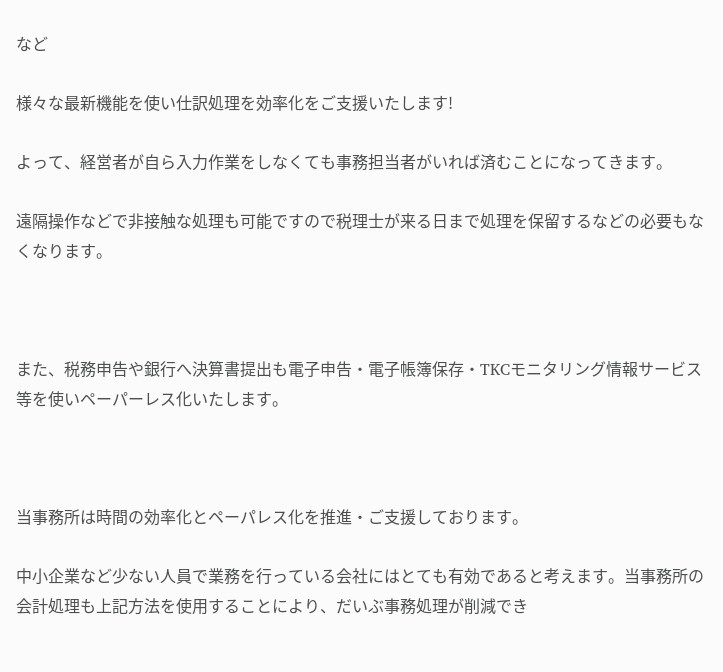など

様々な最新機能を使い仕訳処理を効率化をご支援いたします!

よって、経営者が自ら入力作業をしなくても事務担当者がいれば済むことになってきます。

遠隔操作などで非接触な処理も可能ですので税理士が来る日まで処理を保留するなどの必要もなくなります。



また、税務申告や銀行へ決算書提出も電子申告・電子帳簿保存・TKCモニタリング情報サービス等を使いペーパーレス化いたします。



当事務所は時間の効率化とペーパレス化を推進・ご支援しております。

中小企業など少ない人員で業務を行っている会社にはとても有効であると考えます。当事務所の会計処理も上記方法を使用することにより、だいぶ事務処理が削減でき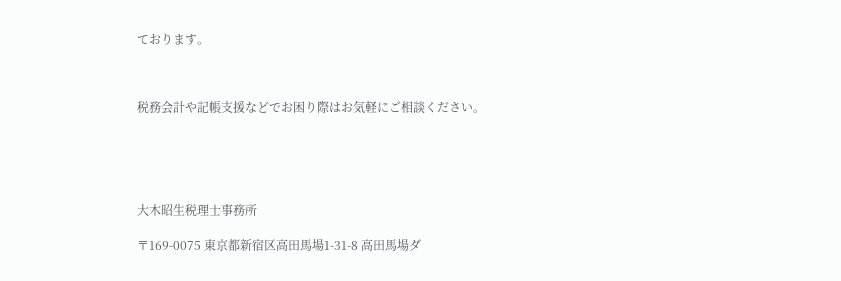ております。



税務会計や記帳支援などでお困り際はお気軽にご相談ください。





大木昭生税理士事務所

〒169-0075 東京都新宿区高田馬場1-31-8 高田馬場ダ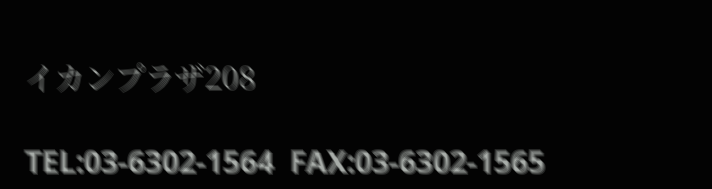イカンプラザ208

TEL:03-6302-1564  FAX:03-6302-1565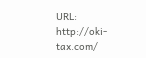URL: http://oki-tax.com/